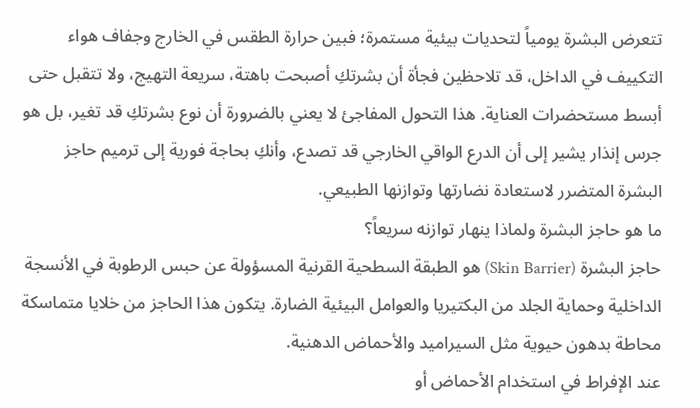تتعرض البشرة يومياً لتحديات بيئية مستمرة؛ فبين حرارة الطقس في الخارج وجفاف هواء التكييف في الداخل، قد تلاحظين فجأة أن بشرتكِ أصبحت باهتة، سريعة التهيج، ولا تتقبل حتى أبسط مستحضرات العناية. هذا التحول المفاجئ لا يعني بالضرورة أن نوع بشرتكِ قد تغير، بل هو جرس إنذار يشير إلى أن الدرع الواقي الخارجي قد تصدع، وأنكِ بحاجة فورية إلى ترميم حاجز البشرة المتضرر لاستعادة نضارتها وتوازنها الطبيعي.
ما هو حاجز البشرة ولماذا ينهار توازنه سريعاً؟
حاجز البشرة (Skin Barrier) هو الطبقة السطحية القرنية المسؤولة عن حبس الرطوبة في الأنسجة الداخلية وحماية الجلد من البكتيريا والعوامل البيئية الضارة. يتكون هذا الحاجز من خلايا متماسكة محاطة بدهون حيوية مثل السيراميد والأحماض الدهنية.
عند الإفراط في استخدام الأحماض أو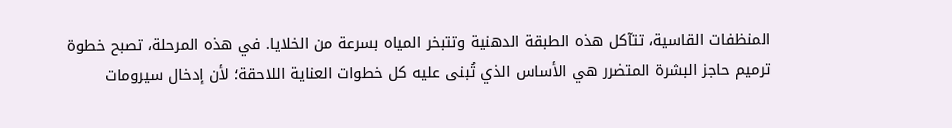المنظفات القاسية، تتآكل هذه الطبقة الدهنية وتتبخر المياه بسرعة من الخلايا. في هذه المرحلة، تصبح خطوة ترميم حاجز البشرة المتضرر هي الأساس الذي تُبنى عليه كل خطوات العناية اللاحقة؛ لأن إدخال سيرومات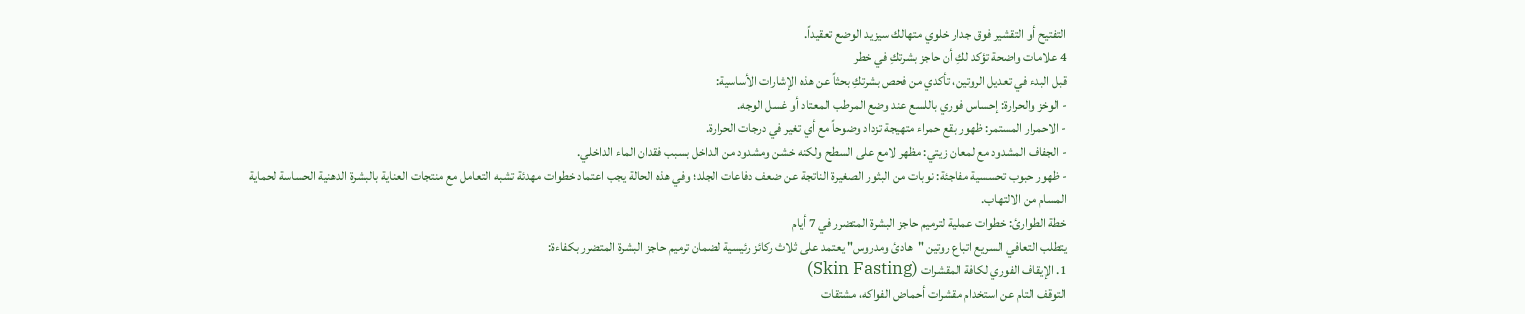التفتيح أو التقشير فوق جدار خلوي متهالك سيزيد الوضع تعقيداً.
4 علامات واضحة تؤكد لكِ أن حاجز بشرتكِ في خطر
قبل البدء في تعديل الروتين، تأكدي من فحص بشرتكِ بحثاً عن هذه الإشارات الأساسية:
- الوخز والحرارة: إحساس فوري باللسع عند وضع المرطب المعتاد أو غسل الوجه.
- الاحمرار المستمر: ظهور بقع حمراء متهيجة تزداد وضوحاً مع أي تغير في درجات الحرارة.
- الجفاف المشدود مع لمعان زيتي: مظهر لامع على السطح ولكنه خشن ومشدود من الداخل بسبب فقدان الماء الداخلي.
- ظهور حبوب تحسسية مفاجئة: نوبات من البثور الصغيرة الناتجة عن ضعف دفاعات الجلد؛ وفي هذه الحالة يجب اعتماد خطوات مهدئة تشبه التعامل مع منتجات العناية بالبشرة الدهنية الحساسة لحماية المسام من الالتهاب.
خطة الطوارئ: خطوات عملية لترميم حاجز البشرة المتضرر في 7 أيام
يتطلب التعافي السريع اتباع روتين "هادئ ومدروس" يعتمد على ثلاث ركائز رئيسية لضمان ترميم حاجز البشرة المتضرر بكفاءة:
1. الإيقاف الفوري لكافة المقشرات (Skin Fasting)
التوقف التام عن استخدام مقشرات أحماض الفواكه، مشتقات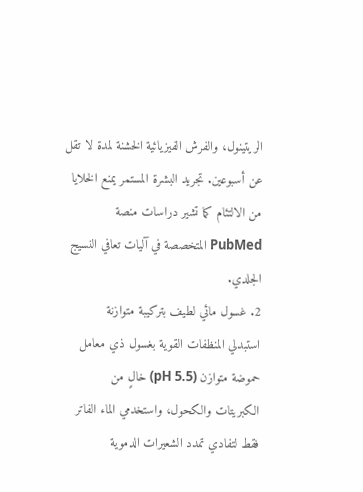الريتينول، والفرش الفيزيائية الخشنة لمدة لا تقل عن أسبوعين. تجريد البشرة المستمر يمنع الخلايا من الالتئام كما تشير دراسات منصة PubMed المتخصصة في آليات تعافي النسيج الجلدي.
2. غسول مائي لطيف بتركيبة متوازنة
استبدلي المنظفات القوية بغسول ذي معامل حموضة متوازن (pH 5.5) خالٍ من الكبريتات والكحول، واستخدمي الماء الفاتر فقط لتفادي تمدد الشعيرات الدموية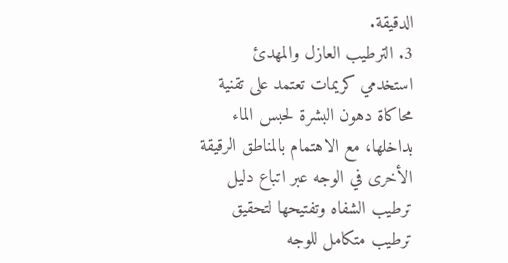الدقيقة.
3. الترطيب العازل والمهدئ
استخدمي كريمات تعتمد على تقنية محاكاة دهون البشرة لحبس الماء بداخلها، مع الاهتمام بالمناطق الرقيقة الأخرى في الوجه عبر اتباع دليل ترطيب الشفاه وتفتيحها لتحقيق ترطيب متكامل للوجه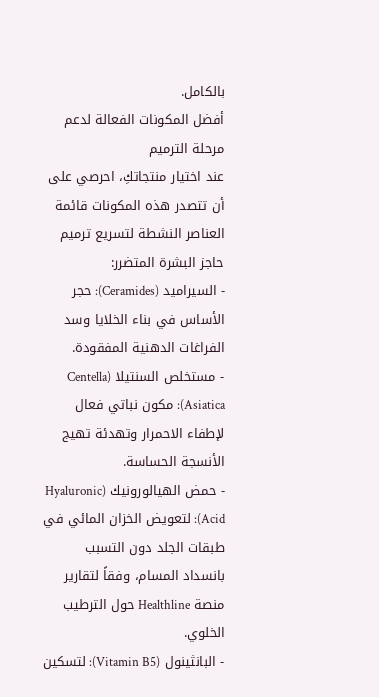بالكامل.
أفضل المكونات الفعالة لدعم مرحلة الترميم
عند اختيار منتجاتكِ، احرصي على أن تتصدر هذه المكونات قائمة العناصر النشطة لتسريع ترميم حاجز البشرة المتضرر:
- السيراميد (Ceramides): حجر الأساس في بناء الخلايا وسد الفراغات الدهنية المفقودة.
- مستخلص السنتيلا (Centella Asiatica): مكون نباتي فعال لإطفاء الاحمرار وتهدئة تهيج الأنسجة الحساسة.
- حمض الهيالورونيك (Hyaluronic Acid): لتعويض الخزان المائي في طبقات الجلد دون التسبب بانسداد المسام، وفقاً لتقارير منصة Healthline حول الترطيب الخلوي.
- البانثينول (Vitamin B5): لتسكين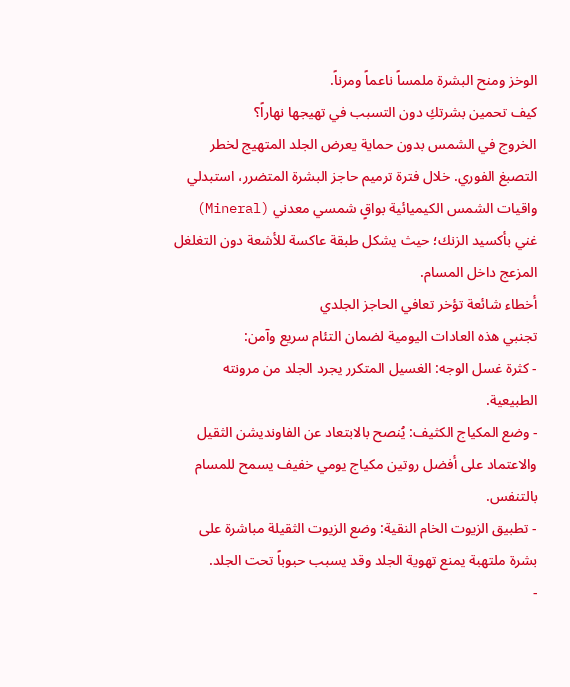الوخز ومنح البشرة ملمساً ناعماً ومرناً.
كيف تحمين بشرتكِ دون التسبب في تهيجها نهاراً؟
الخروج في الشمس بدون حماية يعرض الجلد المتهيج لخطر التصبغ الفوري. خلال فترة ترميم حاجز البشرة المتضرر، استبدلي واقيات الشمس الكيميائية بواقٍ شمسي معدني (Mineral) غني بأكسيد الزنك؛ حيث يشكل طبقة عاكسة للأشعة دون التغلغل المزعج داخل المسام.
أخطاء شائعة تؤخر تعافي الحاجز الجلدي
تجنبي هذه العادات اليومية لضمان التئام سريع وآمن:
- كثرة غسل الوجه: الغسيل المتكرر يجرد الجلد من مرونته الطبيعية.
- وضع المكياج الكثيف: يُنصح بالابتعاد عن الفاونديشن الثقيل والاعتماد على أفضل روتين مكياج يومي خفيف يسمح للمسام بالتنفس.
- تطبيق الزيوت الخام النقية: وضع الزيوت الثقيلة مباشرة على بشرة ملتهبة يمنع تهوية الجلد وقد يسبب حبوباً تحت الجلد.
-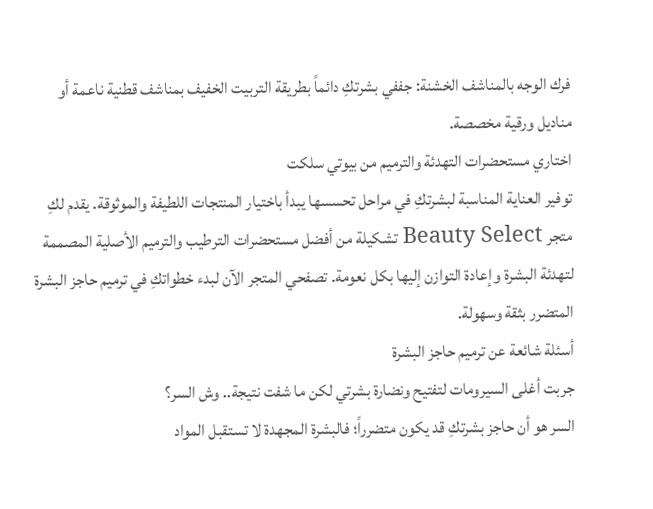فرك الوجه بالمناشف الخشنة: جففي بشرتكِ دائماً بطريقة التربيت الخفيف بمناشف قطنية ناعمة أو مناديل ورقية مخصصة.
اختاري مستحضرات التهدئة والترميم من بيوتي سلكت
توفير العناية المناسبة لبشرتكِ في مراحل تحسسها يبدأ باختيار المنتجات اللطيفة والموثوقة. يقدم لكِ متجر Beauty Select تشكيلة من أفضل مستحضرات الترطيب والترميم الأصلية المصممة لتهدئة البشرة وإعادة التوازن إليها بكل نعومة. تصفحي المتجر الآن لبدء خطواتكِ في ترميم حاجز البشرة المتضرر بثقة وسهولة.
أسئلة شائعة عن ترميم حاجز البشرة
جربت أغلى السيرومات لتفتيح ونضارة بشرتي لكن ما شفت نتيجة.. وش السر؟
السر هو أن حاجز بشرتكِ قد يكون متضرراً؛ فالبشرة المجهدة لا تستقبل المواد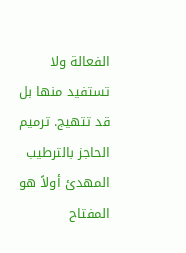الفعالة ولا تستفيد منها بل قد تتهيج. ترميم الحاجز بالترطيب المهدئ أولاً هو المفتاح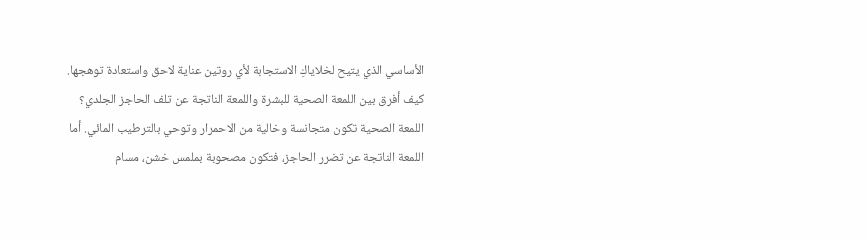الأساسي الذي يتيح لخلاياكِ الاستجابة لأي روتين عناية لاحق واستعادة توهجها.
كيف أفرق بين اللمعة الصحية للبشرة واللمعة الناتجة عن تلف الحاجز الجلدي؟
اللمعة الصحية تكون متجانسة وخالية من الاحمرار وتوحي بالترطيب المائي. أما اللمعة الناتجة عن تضرر الحاجز، فتكون مصحوبة بملمس خشن، مسام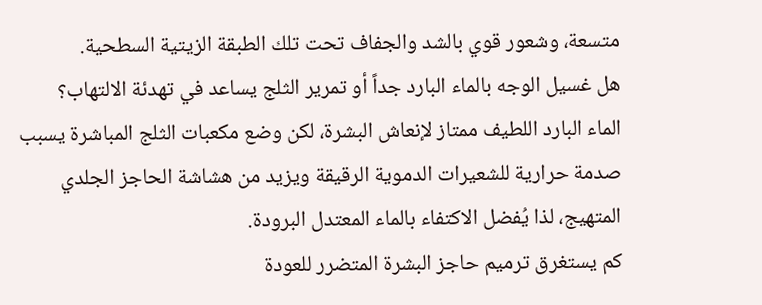متسعة، وشعور قوي بالشد والجفاف تحت تلك الطبقة الزيتية السطحية.
هل غسيل الوجه بالماء البارد جداً أو تمرير الثلج يساعد في تهدئة الالتهاب؟
الماء البارد اللطيف ممتاز لإنعاش البشرة، لكن وضع مكعبات الثلج المباشرة يسبب صدمة حرارية للشعيرات الدموية الرقيقة ويزيد من هشاشة الحاجز الجلدي المتهيج، لذا يُفضل الاكتفاء بالماء المعتدل البرودة.
كم يستغرق ترميم حاجز البشرة المتضرر للعودة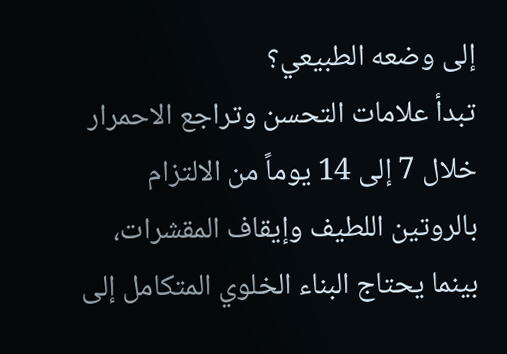إلى وضعه الطبيعي؟
تبدأ علامات التحسن وتراجع الاحمرار خلال 7 إلى 14 يوماً من الالتزام بالروتين اللطيف وإيقاف المقشرات، بينما يحتاج البناء الخلوي المتكامل إلى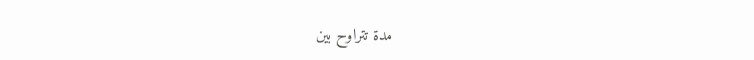مدة تتراوح بين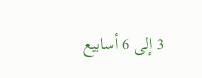3 إلى 6 أسابيع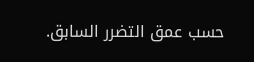حسب عمق التضرر السابق.